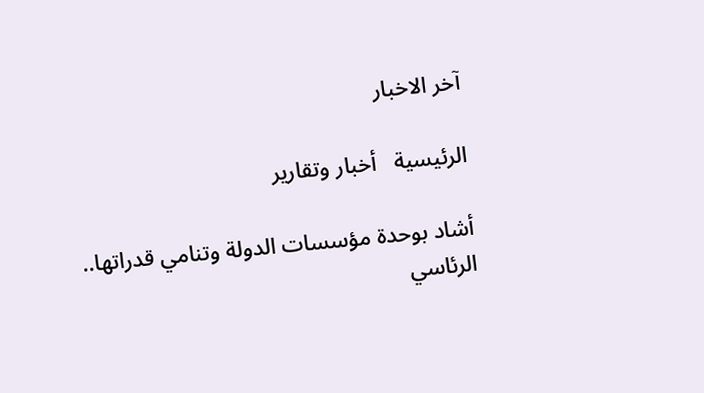آخر الاخبار

الرئيسية   أخبار وتقارير

أشاد بوحدة مؤسسات الدولة وتنامي قدراتها..
الرئاسي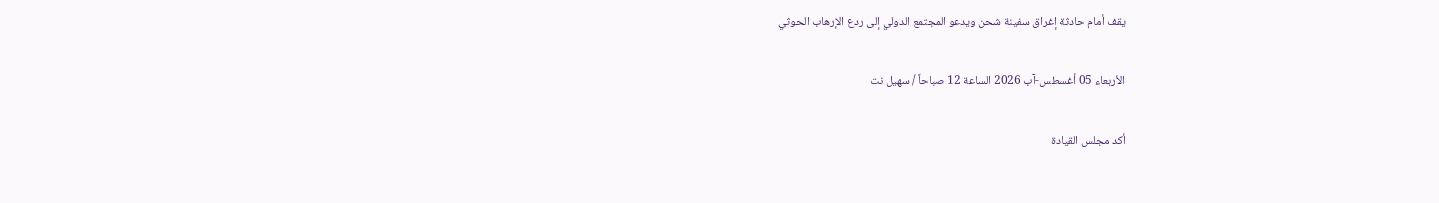يقف أمام حادثة إغراق سفينة شحن ويدعو المجتمع الدولي إلى ردع الإرهاب الحوثي

الأربعاء 05 أغسطس-آب 2026 الساعة 12 صباحاً / سهيل نت

أكد مجلس القيادة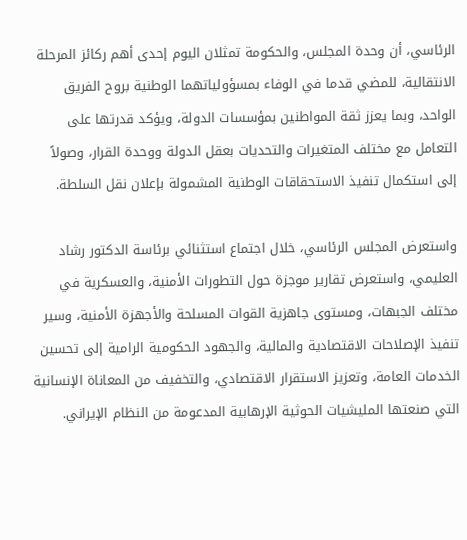الرئاسي، أن وحدة المجلس، والحكومة تمثلان اليوم إحدى أهم ركائز المرحلة الانتقالية، للمضي قدما في الوفاء بمسؤولياتهما الوطنية بروح الفريق الواحد، وبما يعزز ثقة المواطنين بمؤسسات الدولة، ويؤكد قدرتها على التعامل مع مختلف المتغيرات والتحديات بعقل الدولة ووحدة القرار، وصولاً إلى استكمال تنفيذ الاستحقاقات الوطنية المشمولة بإعلان نقل السلطة.

واستعرض المجلس الرئاسي، خلال اجتماع استثنائي برئاسة الدكتور رشاد العليمي، واستعرض تقارير موجزة حول التطورات الأمنية، والعسكرية في مختلف الجبهات، ومستوى جاهزية القوات المسلحة والأجهزة الأمنية، وسير تنفيذ الإصلاحات الاقتصادية والمالية، والجهود الحكومية الرامية إلى تحسين الخدمات العامة، وتعزيز الاستقرار الاقتصادي، والتخفيف من المعاناة الإنسانية التي صنعتها المليشيات الحوثية الإرهابية المدعومة من النظام الإيراني.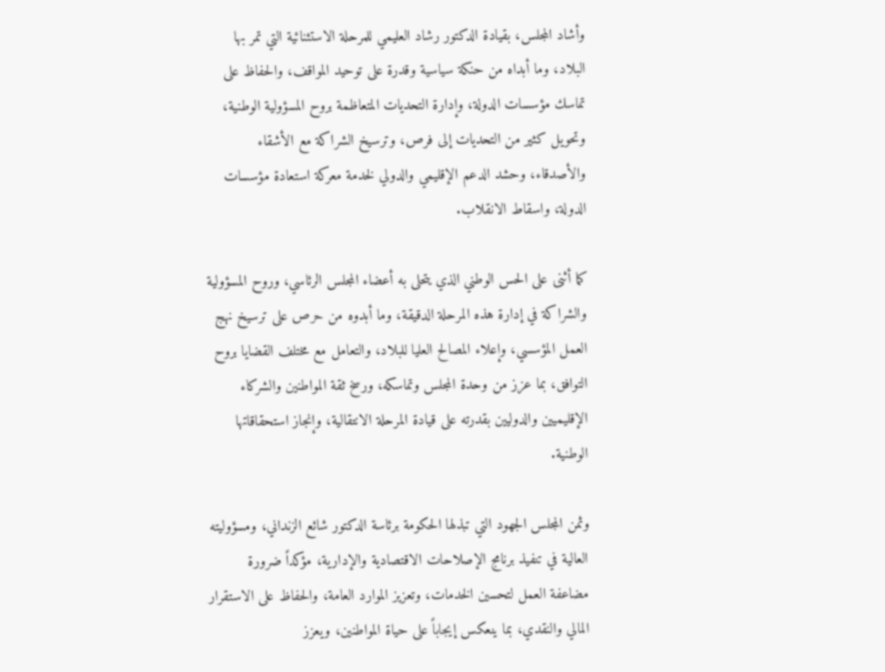وأشاد المجلس، بقيادة الدكتور رشاد العليمي للمرحلة الاستثنائية التي تمر بها البلاد، وما أبداه من حنكة سياسية وقدرة على توحيد المواقف، والحفاظ على تماسك مؤسسات الدولة، وإدارة التحديات المتعاظمة بروح المسؤولية الوطنية، وتحويل كثير من التحديات إلى فرص، وترسيخ الشراكة مع الأشقاء والأصدقاء، وحشد الدعم الإقليمي والدولي لخدمة معركة استعادة مؤسسات الدولة، واسقاط الانقلاب.

كما أثنى على الحس الوطني الذي يتحلى به أعضاء المجلس الرئاسي، وروح المسؤولية والشراكة في إدارة هذه المرحلة الدقيقة، وما أبدوه من حرص على ترسيخ نهج العمل المؤسسي، وإعلاء المصالح العليا للبلاد، والتعامل مع مختلف القضايا بروح التوافق، بما عزز من وحدة المجلس وتماسكه، ورسخ ثقة المواطنين والشركاء الإقليميين والدوليين بقدرته على قيادة المرحلة الانتقالية، وإنجاز استحقاقاتها الوطنية.

وثمن المجلس الجهود التي تبذلها الحكومة برئاسة الدكتور شائع الزنداني، ومسؤوليته العالية في تنفيذ برنامج الإصلاحات الاقتصادية والإدارية، مؤكداً ضرورة مضاعفة العمل لتحسين الخدمات، وتعزيز الموارد العامة، والحفاظ على الاستقرار المالي والنقدي، بما ينعكس إيجاباً على حياة المواطنين، ويعزز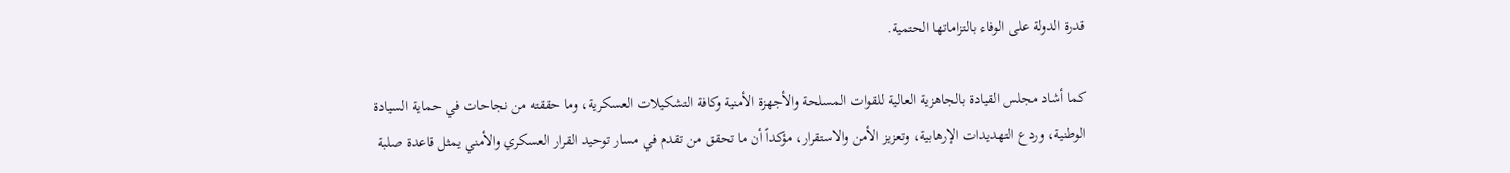قدرة الدولة على الوفاء بالتزاماتها الحتمية.

كما أشاد مجلس القيادة بالجاهزية العالية للقوات المسلحة والأجهزة الأمنية وكافة التشكيلات العسكرية، وما حققته من نجاحات في حماية السيادة الوطنية، وردع التهديدات الإرهابية، وتعزيز الأمن والاستقرار، مؤكداً أن ما تحقق من تقدم في مسار توحيد القرار العسكري والأمني يمثل قاعدة صلبة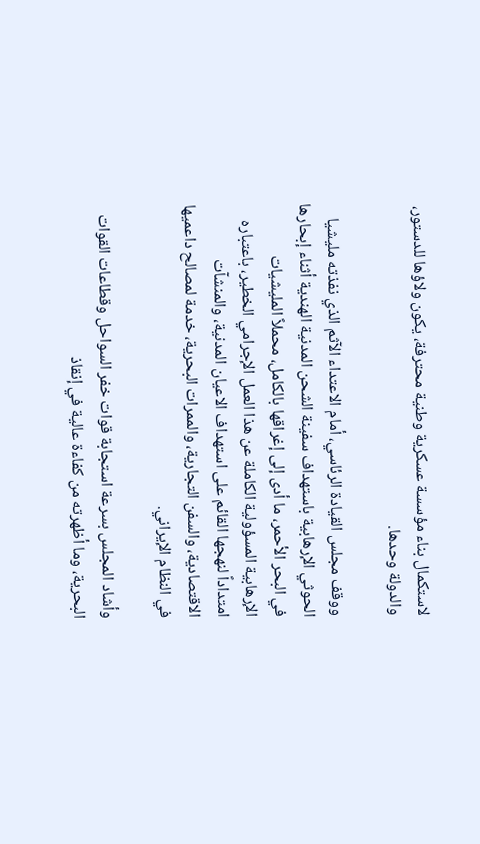لاستكمال بناء مؤسسة عسكرية وطنية محترفة، يكون ولاؤها للدستور، والدولة وحدها.

ووقف مجلس القيادة الرئاسي، أمام الاعتداء الآثم الذي نفذته مليشيا الحوثي الإرهابية باستهداف سفينة الشحن المدنية الهندية أثناء إبحارها في البحر الأحمر، ما أدى إلى إغراقها بالكامل، محملاً المليشيات الإرهابية المسؤولية الكاملة عن هذا العمل الإجرامي الخطير، باعتباره امتداداً لنهجها القائم على استهداف الاعيان المدنية، والمنشآت الاقتصادية، والسفن التجارية، والممرات البحرية، خدمة لمصالح داعميها في النظام الإيراني.

وأشاد المجلس بسرعة استجابة قوات خفر السواحل وقطاعات القوات البحرية، وما أظهرته من كفاءة عالية في إنقاذ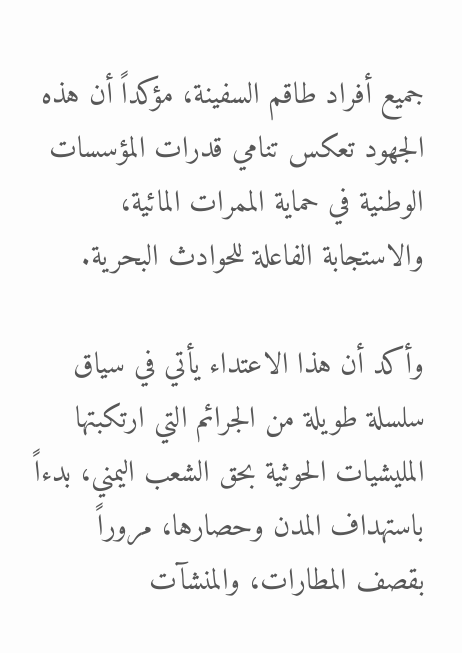جميع أفراد طاقم السفينة، مؤكداً أن هذه الجهود تعكس تنامي قدرات المؤسسات الوطنية في حماية الممرات المائية، والاستجابة الفاعلة للحوادث البحرية.

وأكد أن هذا الاعتداء يأتي في سياق سلسلة طويلة من الجرائم التي ارتكبتها المليشيات الحوثية بحق الشعب اليمني، بدءاً باستهداف المدن وحصارها، مروراً بقصف المطارات، والمنشآت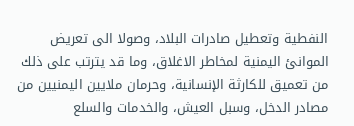النفطية وتعطيل صادرات البلاد، وصولا الى تعريض الموانئ اليمنية لمخاطر الاغلاق، وما قد يترتب على ذلك من تعميق للكارثة الإنسانية، وحرمان ملايين اليمنيين من مصادر الدخل، وسبل العيش، والخدمات والسلع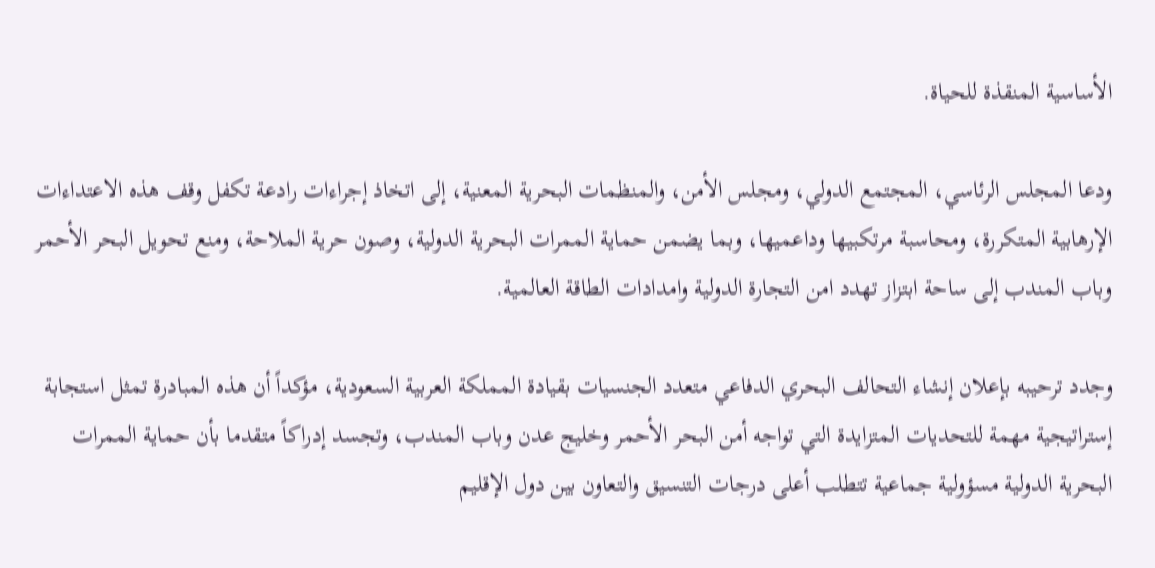الأساسية المنقذة للحياة.

ودعا المجلس الرئاسي، المجتمع الدولي، ومجلس الأمن، والمنظمات البحرية المعنية، إلى اتخاذ إجراءات رادعة تكفل وقف هذه الاعتداءات الإرهابية المتكررة، ومحاسبة مرتكبيها وداعميها، وبما يضمن حماية الممرات البحرية الدولية، وصون حرية الملاحة، ومنع تحويل البحر الأحمر وباب المندب إلى ساحة ابتزاز تهدد امن التجارة الدولية وامدادات الطاقة العالمية.

وجدد ترحيبه بإعلان إنشاء التحالف البحري الدفاعي متعدد الجنسيات بقيادة المملكة العربية السعودية، مؤكداً أن هذه المبادرة تمثل استجابة إستراتيجية مهمة للتحديات المتزايدة التي تواجه أمن البحر الأحمر وخليج عدن وباب المندب، وتجسد إدراكاً متقدما بأن حماية الممرات البحرية الدولية مسؤولية جماعية تتطلب أعلى درجات التنسيق والتعاون بين دول الإقليم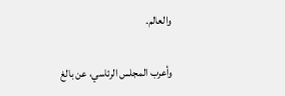والعالم.

وأعرب المجلس الرئاسي، عن بالغ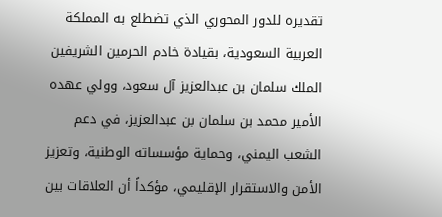تقديره للدور المحوري الذي تضطلع به المملكة العربية السعودية، بقيادة خادم الحرمين الشريفين الملك سلمان بن عبدالعزيز آل سعود، وولي عهده الأمير محمد بن سلمان بن عبدالعزيز، في دعم الشعب اليمني، وحماية مؤسساته الوطنية، وتعزيز الأمن والاستقرار الإقليمي، مؤكداً أن العلاقات بين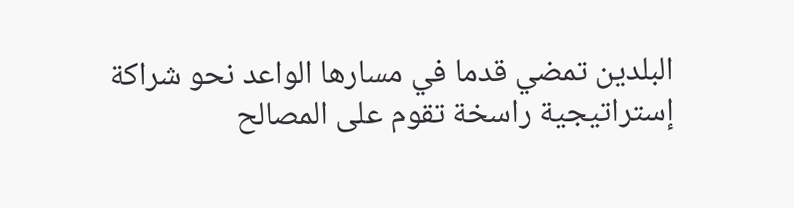البلدين تمضي قدما في مسارها الواعد نحو شراكة إستراتيجية راسخة تقوم على المصالح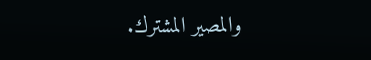والمصير المشترك.